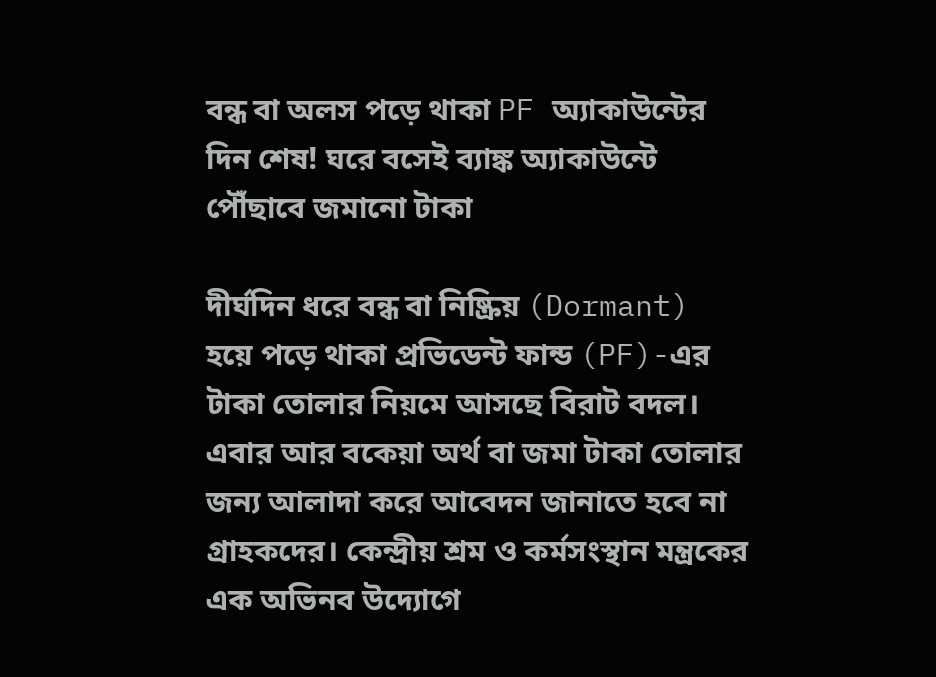বন্ধ বা অলস পড়ে থাকা PF অ্যাকাউন্টের দিন শেষ! ঘরে বসেই ব্যাঙ্ক অ্যাকাউন্টে পৌঁছাবে জমানো টাকা

দীর্ঘদিন ধরে বন্ধ বা নিষ্ক্রিয় (Dormant) হয়ে পড়ে থাকা প্রভিডেন্ট ফান্ড (PF)-এর টাকা তোলার নিয়মে আসছে বিরাট বদল। এবার আর বকেয়া অর্থ বা জমা টাকা তোলার জন্য আলাদা করে আবেদন জানাতে হবে না গ্রাহকদের। কেন্দ্রীয় শ্রম ও কর্মসংস্থান মন্ত্রকের এক অভিনব উদ্যোগে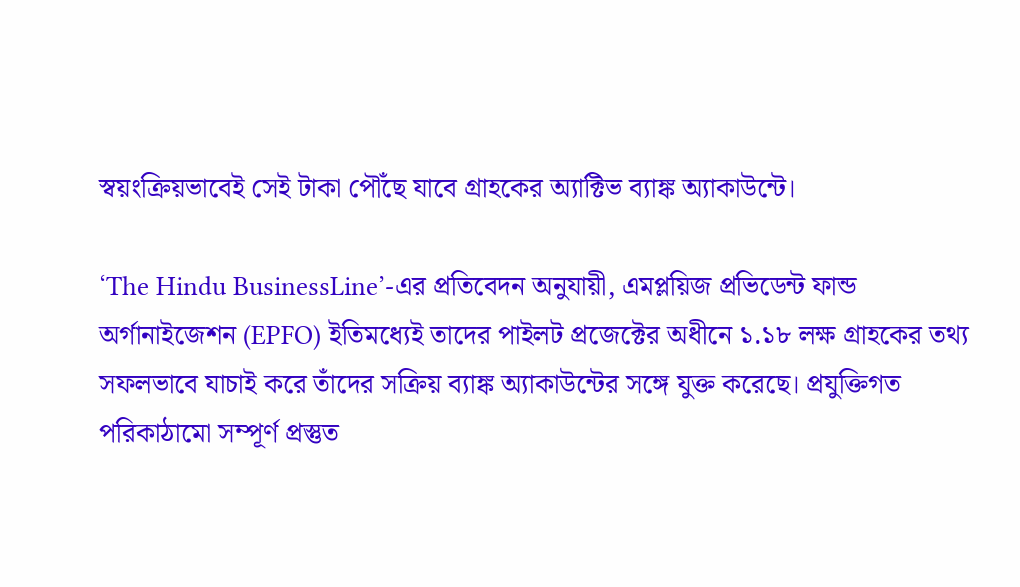স্বয়ংক্রিয়ভাবেই সেই টাকা পৌঁছে যাবে গ্রাহকের অ্যাক্টিভ ব্যাঙ্ক অ্যাকাউন্টে।

‘The Hindu BusinessLine’-এর প্রতিবেদন অনুযায়ী, এমপ্লয়িজ প্রভিডেন্ট ফান্ড অর্গানাইজেশন (EPFO) ইতিমধ্যেই তাদের পাইলট প্রজেক্টের অধীনে ১.১৮ লক্ষ গ্রাহকের তথ্য সফলভাবে যাচাই করে তাঁদের সক্রিয় ব্যাঙ্ক অ্যাকাউন্টের সঙ্গে যুক্ত করেছে। প্রযুক্তিগত পরিকাঠামো সম্পূর্ণ প্রস্তুত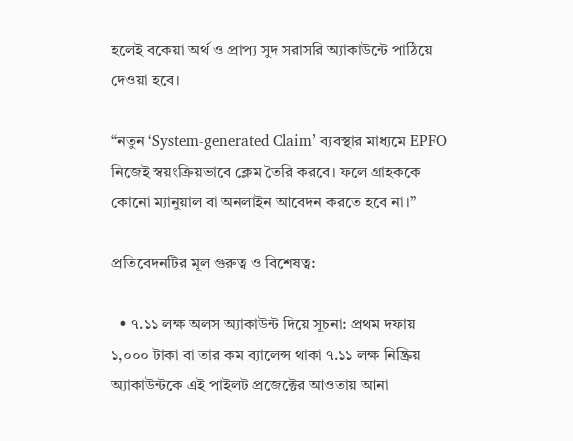হলেই বকেয়া অর্থ ও প্রাপ্য সুদ সরাসরি অ্যাকাউন্টে পাঠিয়ে দেওয়া হবে।

“নতুন ‘System-generated Claim’ ব্যবস্থার মাধ্যমে EPFO নিজেই স্বয়ংক্রিয়ভাবে ক্লেম তৈরি করবে। ফলে গ্রাহককে কোনো ম্যানুয়াল বা অনলাইন আবেদন করতে হবে না।”

প্রতিবেদনটির মূল গুরুত্ব ও বিশেষত্ব:

  • ৭.১১ লক্ষ অলস অ্যাকাউন্ট দিয়ে সূচনা: প্রথম দফায় ১,০০০ টাকা বা তার কম ব্যালেন্স থাকা ৭.১১ লক্ষ নিষ্ক্রিয় অ্যাকাউন্টকে এই পাইলট প্রজেক্টের আওতায় আনা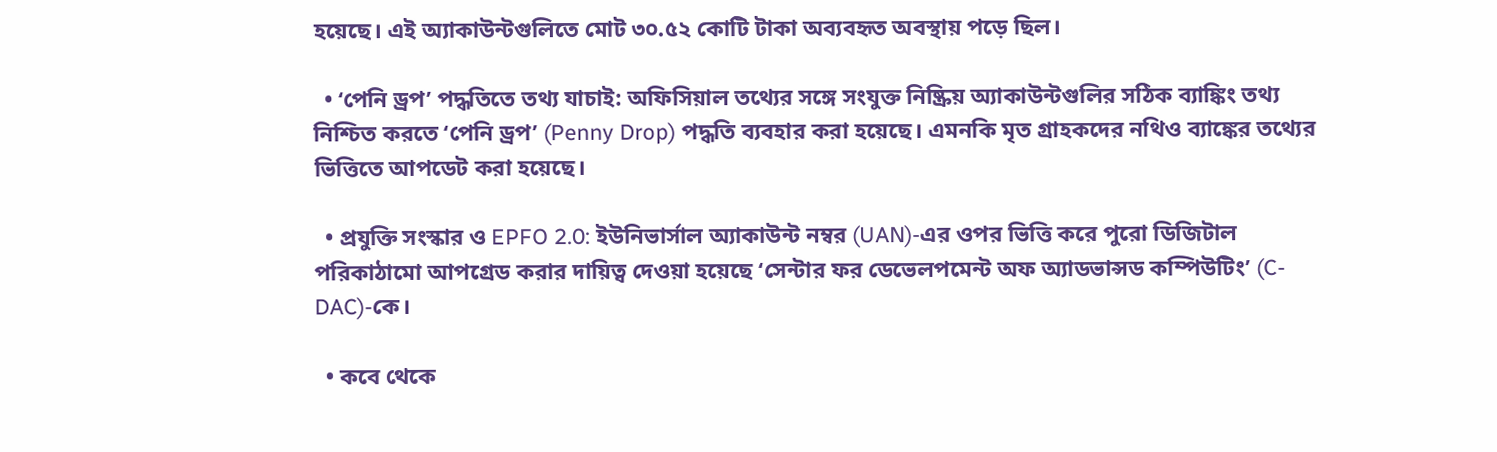হয়েছে। এই অ্যাকাউন্টগুলিতে মোট ৩০.৫২ কোটি টাকা অব্যবহৃত অবস্থায় পড়ে ছিল।

  • ‘পেনি ড্রপ’ পদ্ধতিতে তথ্য যাচাই: অফিসিয়াল তথ্যের সঙ্গে সংযুক্ত নিষ্ক্রিয় অ্যাকাউন্টগুলির সঠিক ব্যাঙ্কিং তথ্য নিশ্চিত করতে ‘পেনি ড্রপ’ (Penny Drop) পদ্ধতি ব্যবহার করা হয়েছে। এমনকি মৃত গ্রাহকদের নথিও ব্যাঙ্কের তথ্যের ভিত্তিতে আপডেট করা হয়েছে।

  • প্রযুক্তি সংস্কার ও EPFO 2.0: ইউনিভার্সাল অ্যাকাউন্ট নম্বর (UAN)-এর ওপর ভিত্তি করে পুরো ডিজিটাল পরিকাঠামো আপগ্রেড করার দায়িত্ব দেওয়া হয়েছে ‘সেন্টার ফর ডেভেলপমেন্ট অফ অ্যাডভান্সড কম্পিউটিং’ (C-DAC)-কে।

  • কবে থেকে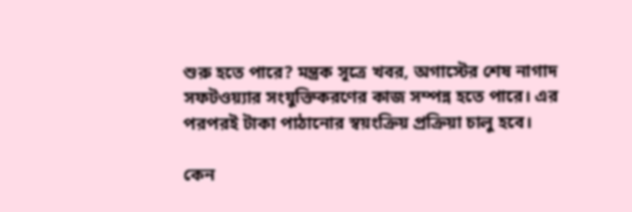শুরু হতে পারে? মন্ত্রক সূত্রে খবর, অগাস্টের শেষ নাগাদ সফটওয়্যার সংযুক্তিকরণের কাজ সম্পন্ন হতে পারে। এর পরপরই টাকা পাঠানোর স্বয়ংক্রিয় প্রক্রিয়া চালু হবে।

কেন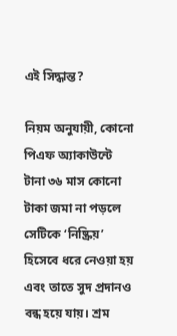এই সিদ্ধান্ত?

নিয়ম অনুযায়ী, কোনো পিএফ অ্যাকাউন্টে টানা ৩৬ মাস কোনো টাকা জমা না পড়লে সেটিকে ‘নিষ্ক্রিয়’ হিসেবে ধরে নেওয়া হয় এবং তাতে সুদ প্রদানও বন্ধ হয়ে যায়। শ্রম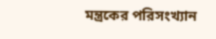মন্ত্রকের পরিসংখ্যান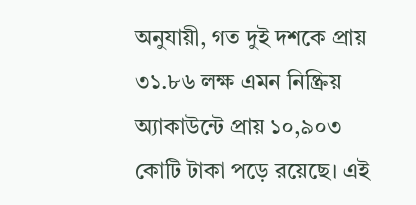অনুযায়ী, গত দুই দশকে প্রায় ৩১.৮৬ লক্ষ এমন নিষ্ক্রিয় অ্যাকাউন্টে প্রায় ১০,৯০৩ কোটি টাকা পড়ে রয়েছে। এই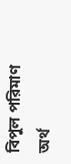বিপুল পরিমাণ অর্থ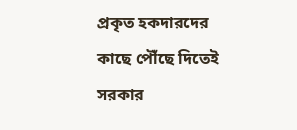প্রকৃত হকদারদের কাছে পৌঁছে দিতেই সরকার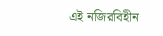এই নজিরবিহীন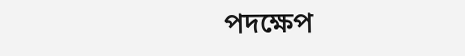পদক্ষেপ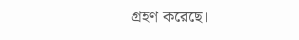গ্রহণ করেছে।